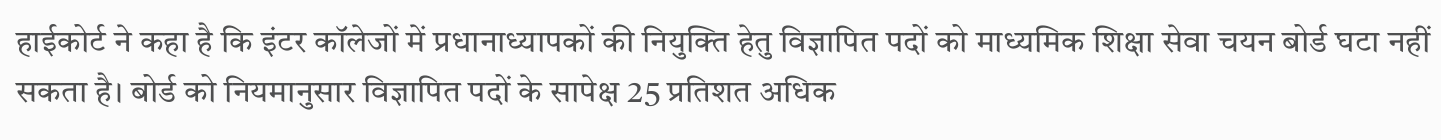हाईकोर्ट ने कहा है कि इंटर कॉलेजों में प्रधानाध्यापकों की नियुक्ति हेतु विज्ञापित पदों को माध्यमिक शिक्षा सेवा चयन बोर्ड घटा नहीं सकता है। बोर्ड को नियमानुसार विज्ञापित पदों के सापेक्ष 25 प्रतिशत अधिक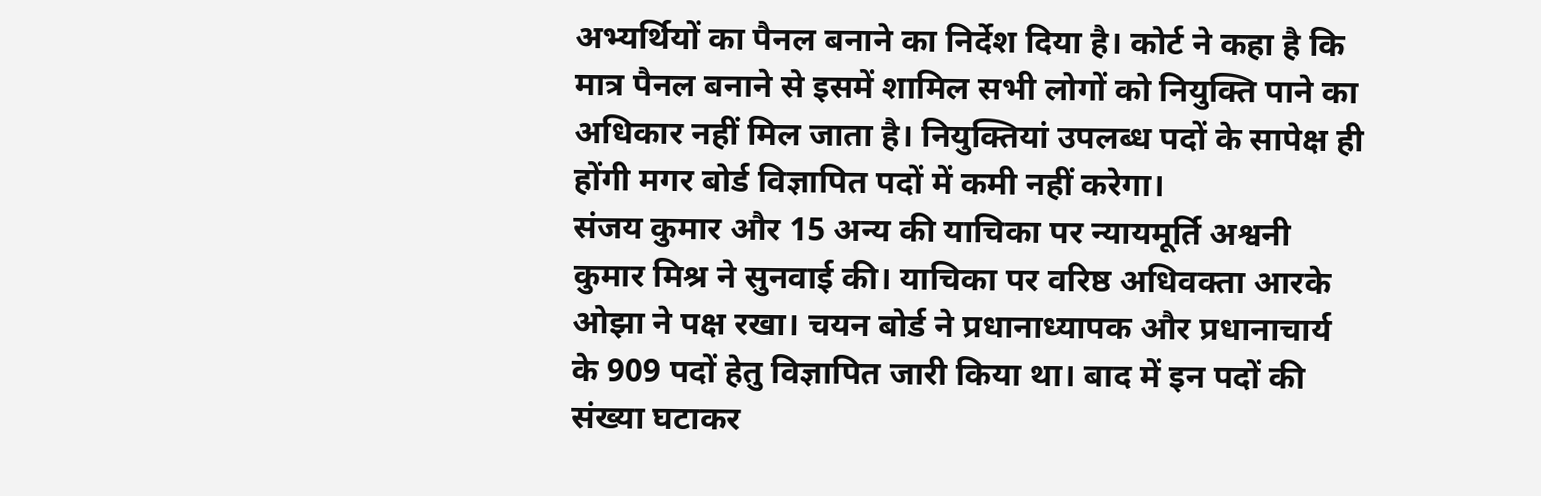अभ्यर्थियों का पैनल बनाने का निर्देश दिया है। कोर्ट ने कहा है कि मात्र पैनल बनाने से इसमें शामिल सभी लोगों को नियुक्ति पाने का अधिकार नहीं मिल जाता है। नियुक्तियां उपलब्ध पदों के सापेक्ष ही होंगी मगर बोर्ड विज्ञापित पदों में कमी नहीं करेगा।
संजय कुमार और 15 अन्य की याचिका पर न्यायमूर्ति अश्वनी कुमार मिश्र ने सुनवाई की। याचिका पर वरिष्ठ अधिवक्ता आरके ओझा ने पक्ष रखा। चयन बोर्ड ने प्रधानाध्यापक और प्रधानाचार्य के 909 पदों हेतु विज्ञापित जारी किया था। बाद में इन पदों की संख्या घटाकर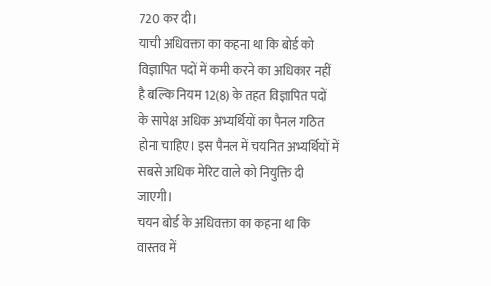720 कर दी।
याची अधिवक्ता का कहना था कि बोर्ड को विज्ञापित पदों में कमी करने का अधिकार नहीं है बल्कि नियम 12(8) के तहत विज्ञापित पदों के सापेक्ष अधिक अभ्यर्थियों का पैनल गठित होना चाहिए। इस पैनल में चयनित अभ्यर्थियों में सबसे अधिक मेरिट वाले को नियुक्ति दी जाएगी।
चयन बोर्ड के अधिवक्ता का कहना था कि वास्तव में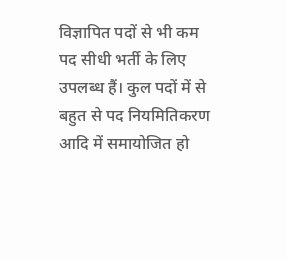विज्ञापित पदों से भी कम पद सीधी भर्ती के लिए उपलब्ध हैं। कुल पदों में से बहुत से पद नियमितिकरण आदि में समायोजित हो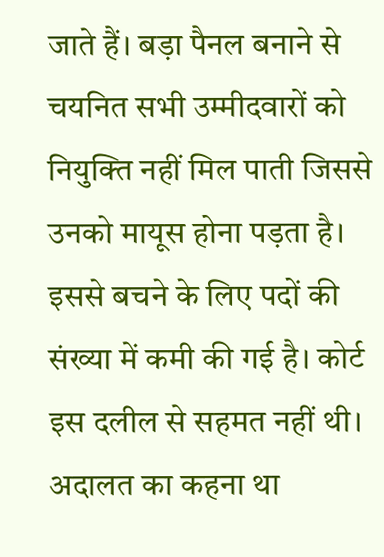जाते हैं। बड़ा पैनल बनाने से चयनित सभी उम्मीदवारों को नियुक्ति नहीं मिल पाती जिससे उनको मायूस होना पड़ता है। इससे बचने के लिए पदों की संख्या में कमी की गई है। कोर्ट इस दलील से सहमत नहीं थी।
अदालत का कहना था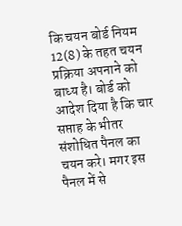कि चयन बोर्ड नियम 12(8) के तहत चयन प्रक्रिया अपनाने को बाध्य है। बोर्ड को आदेश दिया है कि चार सप्ताह के भीतर संशोधित पैनल का चयन करे। मगर इस पैनल में से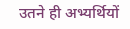उतने ही अभ्यर्थियों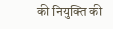की नियुक्ति की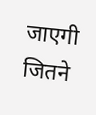जाएगी जितने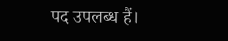पद उपलब्ध हैं।